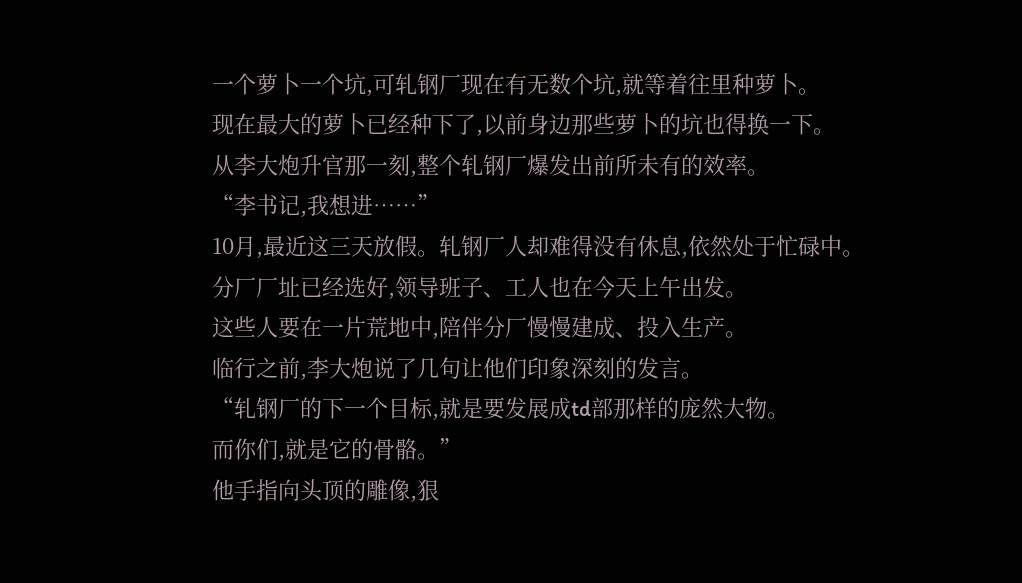一个萝卜一个坑,可轧钢厂现在有无数个坑,就等着往里种萝卜。
现在最大的萝卜已经种下了,以前身边那些萝卜的坑也得换一下。
从李大炮升官那一刻,整个轧钢厂爆发出前所未有的效率。
“李书记,我想进……”
10月,最近这三天放假。轧钢厂人却难得没有休息,依然处于忙碌中。
分厂厂址已经选好,领导班子、工人也在今天上午出发。
这些人要在一片荒地中,陪伴分厂慢慢建成、投入生产。
临行之前,李大炮说了几句让他们印象深刻的发言。
“轧钢厂的下一个目标,就是要发展成td部那样的庞然大物。
而你们,就是它的骨骼。”
他手指向头顶的雕像,狠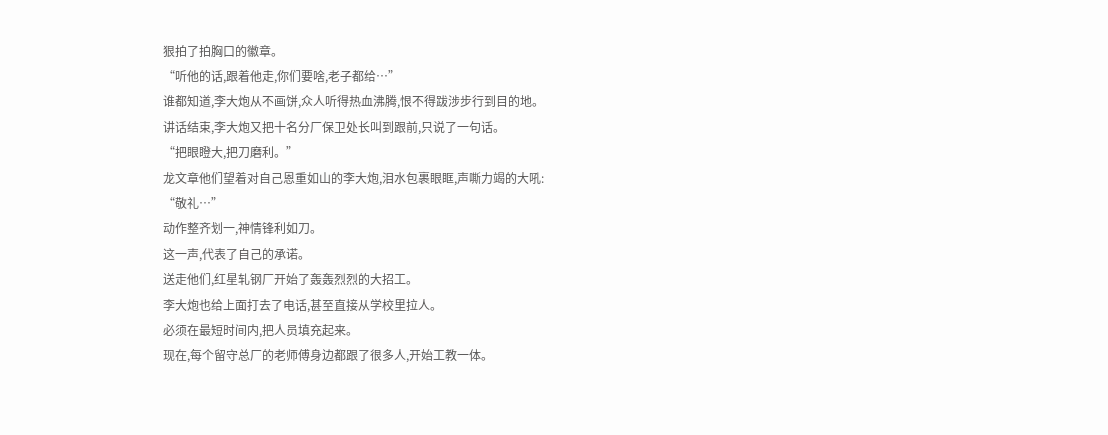狠拍了拍胸口的徽章。
“听他的话,跟着他走,你们要啥,老子都给…”
谁都知道,李大炮从不画饼,众人听得热血沸腾,恨不得跋涉步行到目的地。
讲话结束,李大炮又把十名分厂保卫处长叫到跟前,只说了一句话。
“把眼瞪大,把刀磨利。”
龙文章他们望着对自己恩重如山的李大炮,泪水包裹眼眶,声嘶力竭的大吼:
“敬礼…”
动作整齐划一,神情锋利如刀。
这一声,代表了自己的承诺。
送走他们,红星轧钢厂开始了轰轰烈烈的大招工。
李大炮也给上面打去了电话,甚至直接从学校里拉人。
必须在最短时间内,把人员填充起来。
现在,每个留守总厂的老师傅身边都跟了很多人,开始工教一体。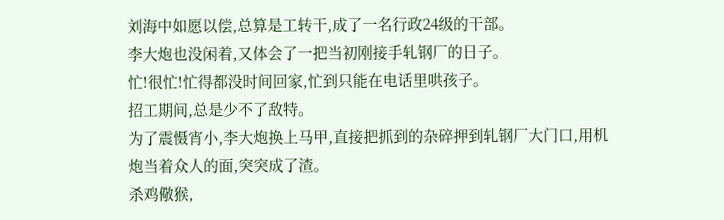刘海中如愿以偿,总算是工转干,成了一名行政24级的干部。
李大炮也没闲着,又体会了一把当初刚接手轧钢厂的日子。
忙!很忙!忙得都没时间回家,忙到只能在电话里哄孩子。
招工期间,总是少不了敌特。
为了震慑宵小,李大炮换上马甲,直接把抓到的杂碎押到轧钢厂大门口,用机炮当着众人的面,突突成了渣。
杀鸡儆猴,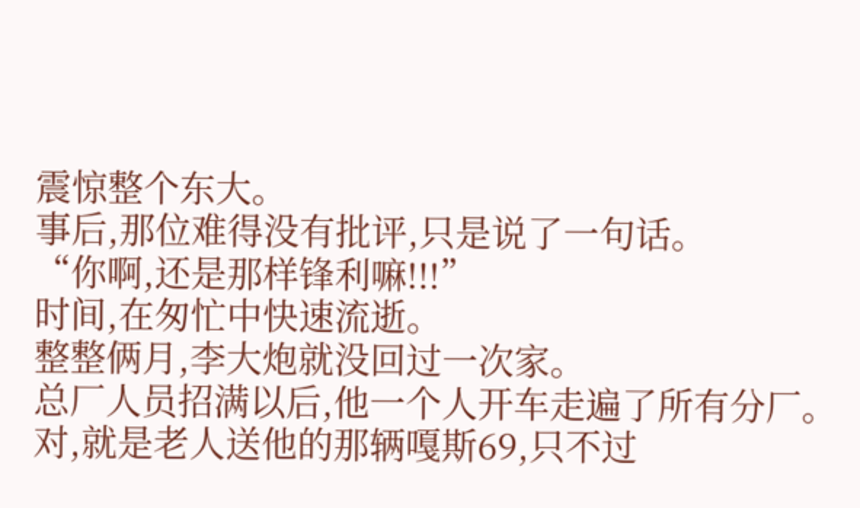震惊整个东大。
事后,那位难得没有批评,只是说了一句话。
“你啊,还是那样锋利嘛!!!”
时间,在匆忙中快速流逝。
整整俩月,李大炮就没回过一次家。
总厂人员招满以后,他一个人开车走遍了所有分厂。
对,就是老人送他的那辆嘎斯69,只不过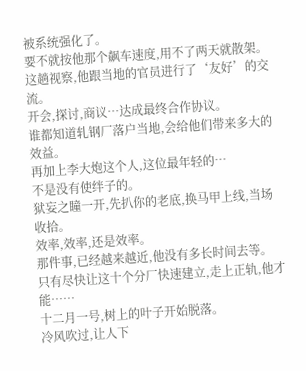被系统强化了。
要不就按他那个飙车速度,用不了两天就散架。
这趟视察,他跟当地的官员进行了‘友好’的交流。
开会,探讨,商议…达成最终合作协议。
谁都知道轧钢厂落户当地,会给他们带来多大的效益。
再加上李大炮这个人,这位最年轻的…
不是没有使绊子的。
狱妄之瞳一开,先扒你的老底,换马甲上线,当场收拾。
效率,效率,还是效率。
那件事,已经越来越近,他没有多长时间去等。
只有尽快让这十个分厂快速建立,走上正轨,他才能……
十二月一号,树上的叶子开始脱落。
冷风吹过,让人下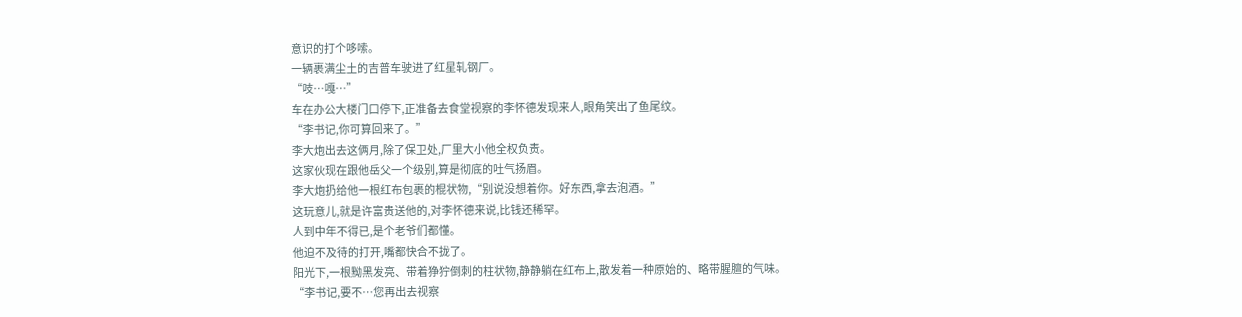意识的打个哆嗦。
一辆裹满尘土的吉普车驶进了红星轧钢厂。
“吱…嘎…”
车在办公大楼门口停下,正准备去食堂视察的李怀德发现来人,眼角笑出了鱼尾纹。
“李书记,你可算回来了。”
李大炮出去这俩月,除了保卫处,厂里大小他全权负责。
这家伙现在跟他岳父一个级别,算是彻底的吐气扬眉。
李大炮扔给他一根红布包裹的棍状物,“别说没想着你。好东西,拿去泡酒。”
这玩意儿,就是许富贵送他的,对李怀德来说,比钱还稀罕。
人到中年不得已,是个老爷们都懂。
他迫不及待的打开,嘴都快合不拢了。
阳光下,一根黝黑发亮、带着狰狞倒刺的柱状物,静静躺在红布上,散发着一种原始的、略带腥膻的气味。
“李书记,要不…您再出去视察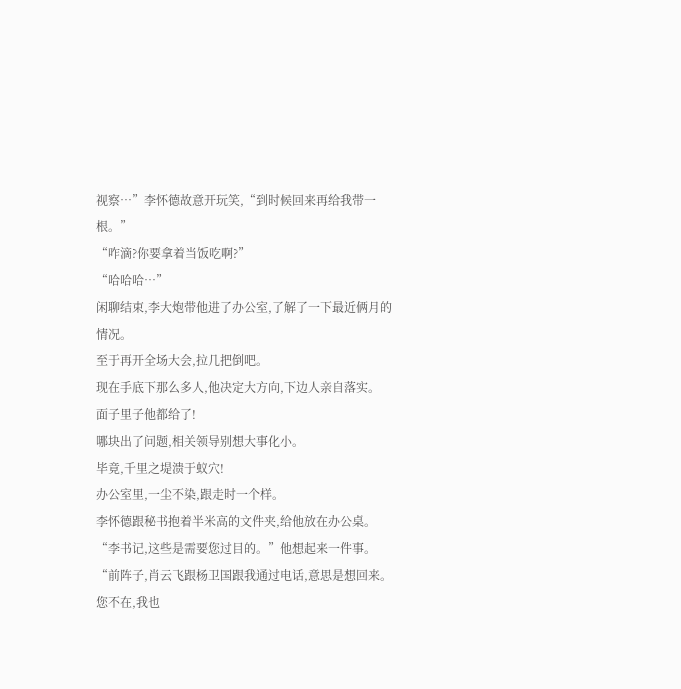视察…”李怀德故意开玩笑,“到时候回来再给我带一根。”
“咋滴?你要拿着当饭吃啊?”
“哈哈哈…”
闲聊结束,李大炮带他进了办公室,了解了一下最近俩月的情况。
至于再开全场大会,拉几把倒吧。
现在手底下那么多人,他决定大方向,下边人亲自落实。
面子里子他都给了!
哪块出了问题,相关领导别想大事化小。
毕竟,千里之堤溃于蚁穴!
办公室里,一尘不染,跟走时一个样。
李怀德跟秘书抱着半米高的文件夹,给他放在办公桌。
“李书记,这些是需要您过目的。”他想起来一件事。
“前阵子,肖云飞跟杨卫国跟我通过电话,意思是想回来。
您不在,我也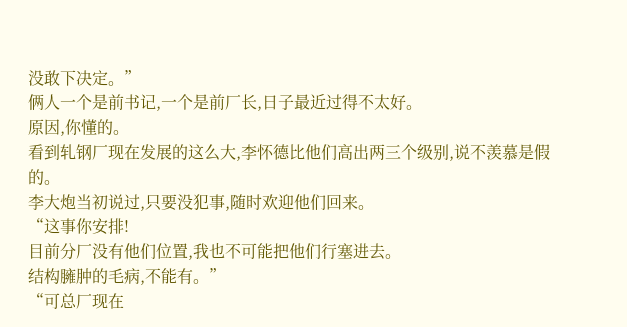没敢下决定。”
俩人一个是前书记,一个是前厂长,日子最近过得不太好。
原因,你懂的。
看到轧钢厂现在发展的这么大,李怀德比他们高出两三个级别,说不羡慕是假的。
李大炮当初说过,只要没犯事,随时欢迎他们回来。
“这事你安排!
目前分厂没有他们位置,我也不可能把他们行塞进去。
结构臃肿的毛病,不能有。”
“可总厂现在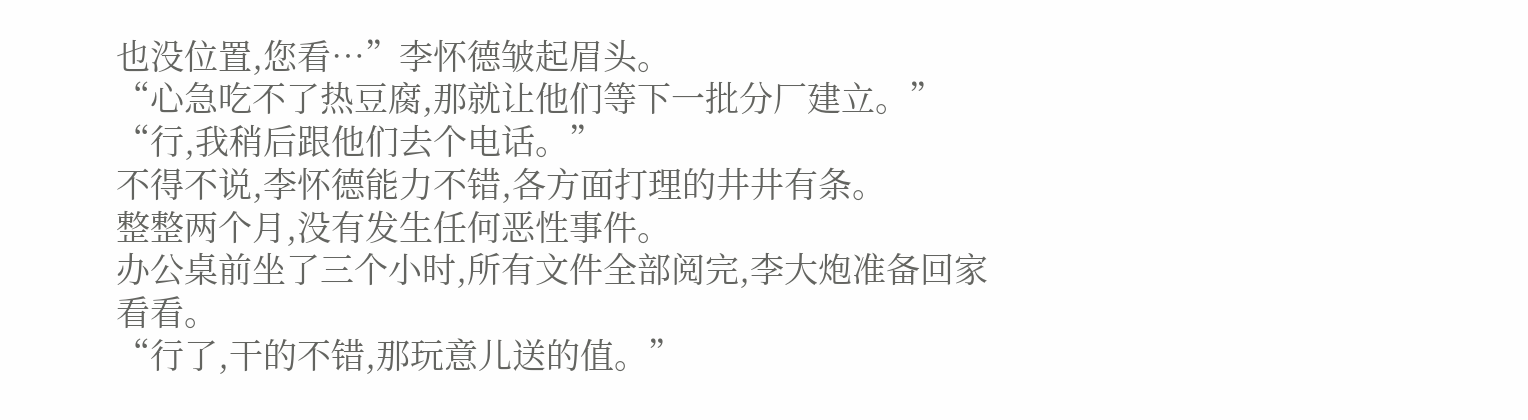也没位置,您看…”李怀德皱起眉头。
“心急吃不了热豆腐,那就让他们等下一批分厂建立。”
“行,我稍后跟他们去个电话。”
不得不说,李怀德能力不错,各方面打理的井井有条。
整整两个月,没有发生任何恶性事件。
办公桌前坐了三个小时,所有文件全部阅完,李大炮准备回家看看。
“行了,干的不错,那玩意儿送的值。”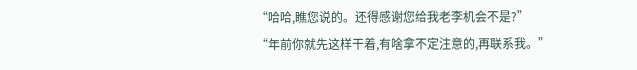“哈哈,瞧您说的。还得感谢您给我老李机会不是?”
“年前你就先这样干着,有啥拿不定注意的,再联系我。”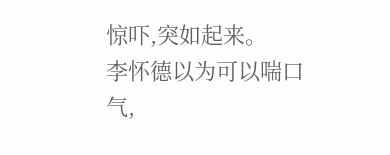惊吓,突如起来。
李怀德以为可以喘口气,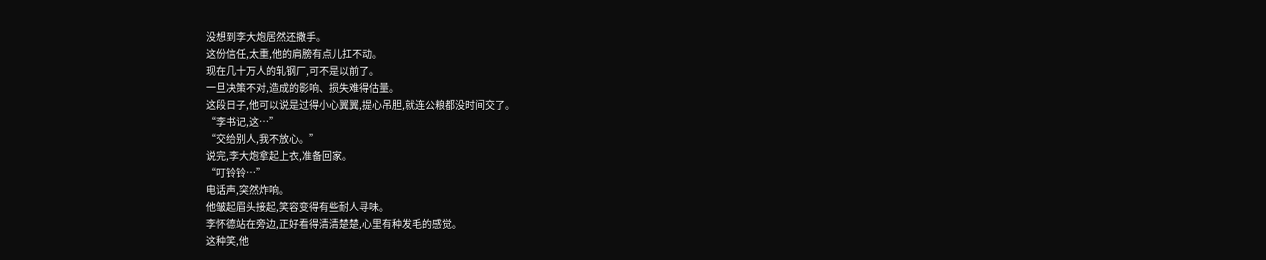没想到李大炮居然还撒手。
这份信任,太重,他的肩膀有点儿扛不动。
现在几十万人的轧钢厂,可不是以前了。
一旦决策不对,造成的影响、损失难得估量。
这段日子,他可以说是过得小心翼翼,提心吊胆,就连公粮都没时间交了。
“李书记,这…”
“交给别人,我不放心。”
说完,李大炮拿起上衣,准备回家。
“叮铃铃…”
电话声,突然炸响。
他皱起眉头接起,笑容变得有些耐人寻味。
李怀德站在旁边,正好看得清清楚楚,心里有种发毛的感觉。
这种笑,他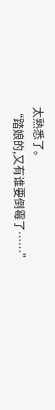太熟悉了。
“踏娘的,又有谁要倒霉了……”